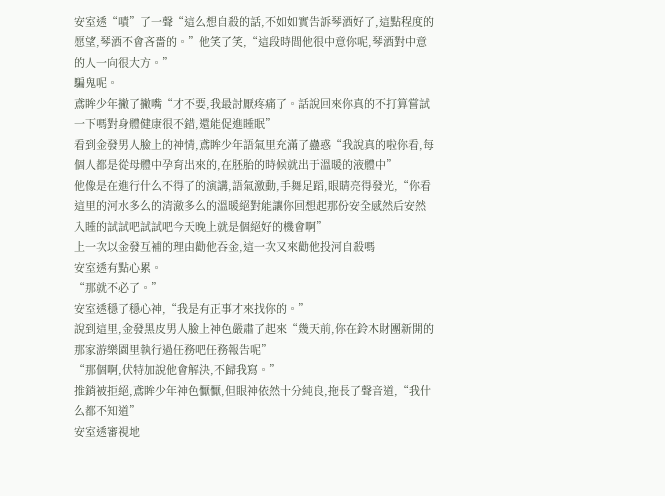安室透“嘖”了一聲“這么想自殺的話,不如如實告訴琴酒好了,這點程度的愿望,琴酒不會吝嗇的。”他笑了笑,“這段時間他很中意你呢,琴酒對中意的人一向很大方。”
騙鬼呢。
鳶眸少年撇了撇嘴“才不要,我最討厭疼痛了。話說回來你真的不打算嘗試一下嗎對身體健康很不錯,還能促進睡眠”
看到金發男人臉上的神情,鳶眸少年語氣里充滿了蠱惑“我說真的啦你看,每個人都是從母體中孕育出來的,在胚胎的時候就出于溫暖的液體中”
他像是在進行什么不得了的演講,語氣激動,手舞足蹈,眼睛亮得發光,“你看這里的河水多么的清澈多么的溫暖絕對能讓你回想起那份安全感然后安然入睡的試試吧試試吧今天晚上就是個絕好的機會啊”
上一次以金發互補的理由勸他吞金,這一次又來勸他投河自殺嗎
安室透有點心累。
“那就不必了。”
安室透穩了穩心神,“我是有正事才來找你的。”
說到這里,金發黑皮男人臉上神色嚴肅了起來“幾天前,你在鈴木財團新開的那家游樂園里執行過任務吧任務報告呢”
“那個啊,伏特加說他會解決,不歸我寫。”
推銷被拒絕,鳶眸少年神色懨懨,但眼神依然十分純良,拖長了聲音道,“我什么都不知道”
安室透審視地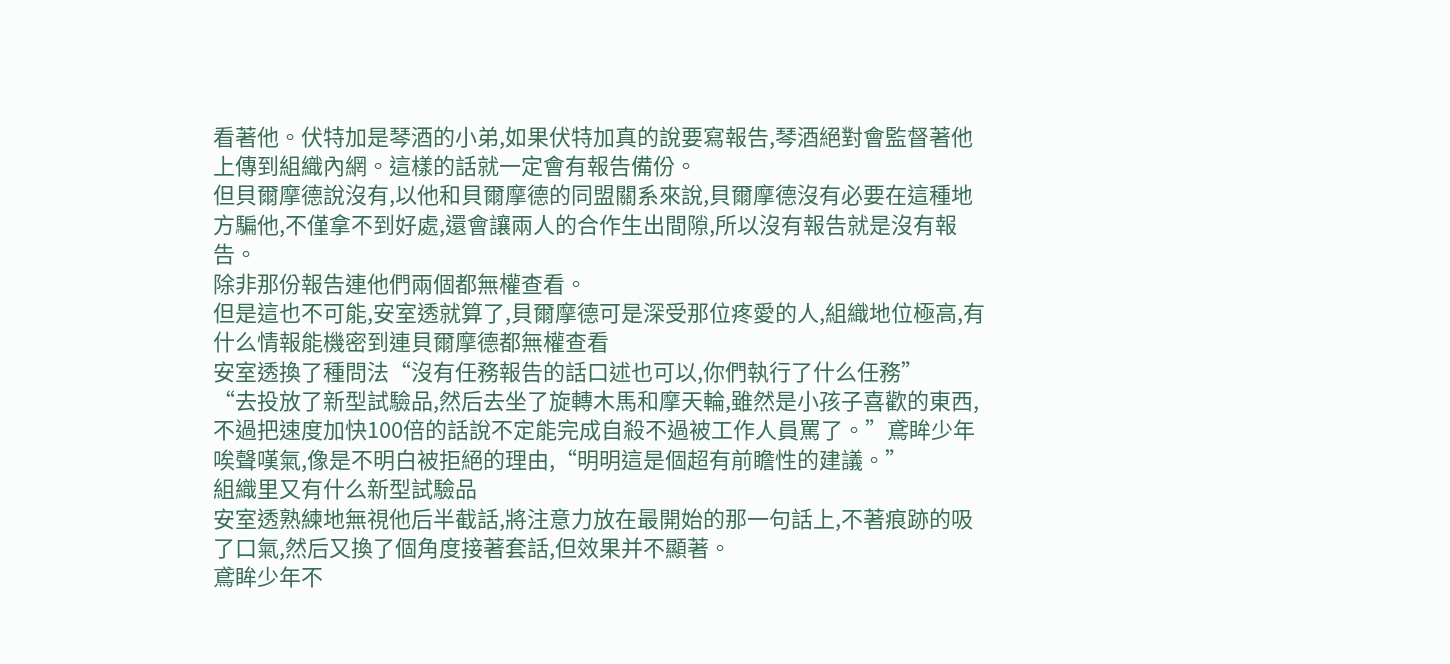看著他。伏特加是琴酒的小弟,如果伏特加真的說要寫報告,琴酒絕對會監督著他上傳到組織內網。這樣的話就一定會有報告備份。
但貝爾摩德說沒有,以他和貝爾摩德的同盟關系來說,貝爾摩德沒有必要在這種地方騙他,不僅拿不到好處,還會讓兩人的合作生出間隙,所以沒有報告就是沒有報告。
除非那份報告連他們兩個都無權查看。
但是這也不可能,安室透就算了,貝爾摩德可是深受那位疼愛的人,組織地位極高,有什么情報能機密到連貝爾摩德都無權查看
安室透換了種問法“沒有任務報告的話口述也可以,你們執行了什么任務”
“去投放了新型試驗品,然后去坐了旋轉木馬和摩天輪,雖然是小孩子喜歡的東西,不過把速度加快100倍的話說不定能完成自殺不過被工作人員罵了。”鳶眸少年唉聲嘆氣,像是不明白被拒絕的理由,“明明這是個超有前瞻性的建議。”
組織里又有什么新型試驗品
安室透熟練地無視他后半截話,將注意力放在最開始的那一句話上,不著痕跡的吸了口氣,然后又換了個角度接著套話,但效果并不顯著。
鳶眸少年不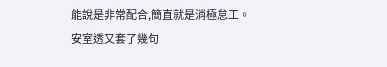能說是非常配合,簡直就是消極怠工。
安室透又套了幾句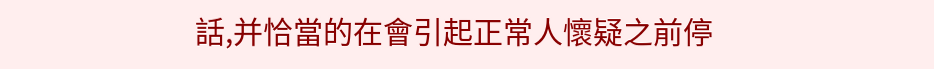話,并恰當的在會引起正常人懷疑之前停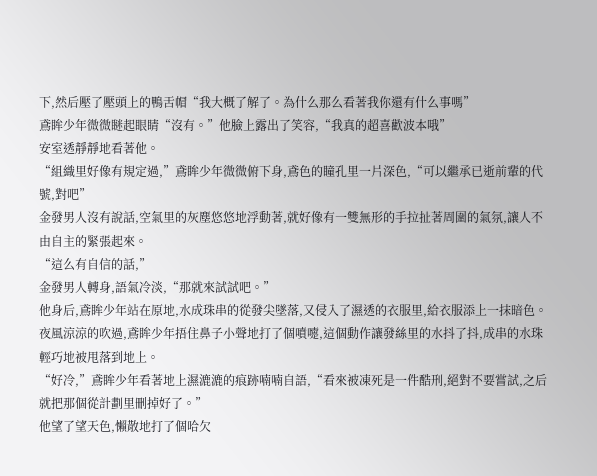下,然后壓了壓頭上的鴨舌帽“我大概了解了。為什么那么看著我你還有什么事嗎”
鳶眸少年微微瞇起眼睛“沒有。”他臉上露出了笑容,“我真的超喜歡波本哦”
安室透靜靜地看著他。
“組織里好像有規定過,”鳶眸少年微微俯下身,鳶色的瞳孔里一片深色,“可以繼承已逝前輩的代號,對吧”
金發男人沒有說話,空氣里的灰塵悠悠地浮動著,就好像有一雙無形的手拉扯著周圍的氣氛,讓人不由自主的緊張起來。
“這么有自信的話,”
金發男人轉身,語氣冷淡,“那就來試試吧。”
他身后,鳶眸少年站在原地,水成珠串的從發尖墜落,又侵入了濕透的衣服里,給衣服添上一抹暗色。
夜風涼涼的吹過,鳶眸少年捂住鼻子小聲地打了個噴嚏,這個動作讓發絲里的水抖了抖,成串的水珠輕巧地被甩落到地上。
“好冷,”鳶眸少年看著地上濕漉漉的痕跡喃喃自語,“看來被凍死是一件酷刑,絕對不要嘗試,之后就把那個從計劃里刪掉好了。”
他望了望天色,懶散地打了個哈欠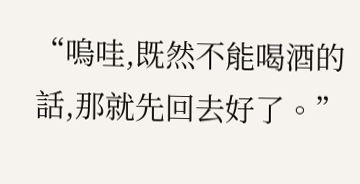“嗚哇,既然不能喝酒的話,那就先回去好了。”